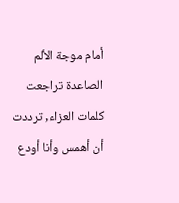أمام موجة الألم الصاعدة تراجعت كلمات العزاء, ترددت أن أهمس وأنا أودع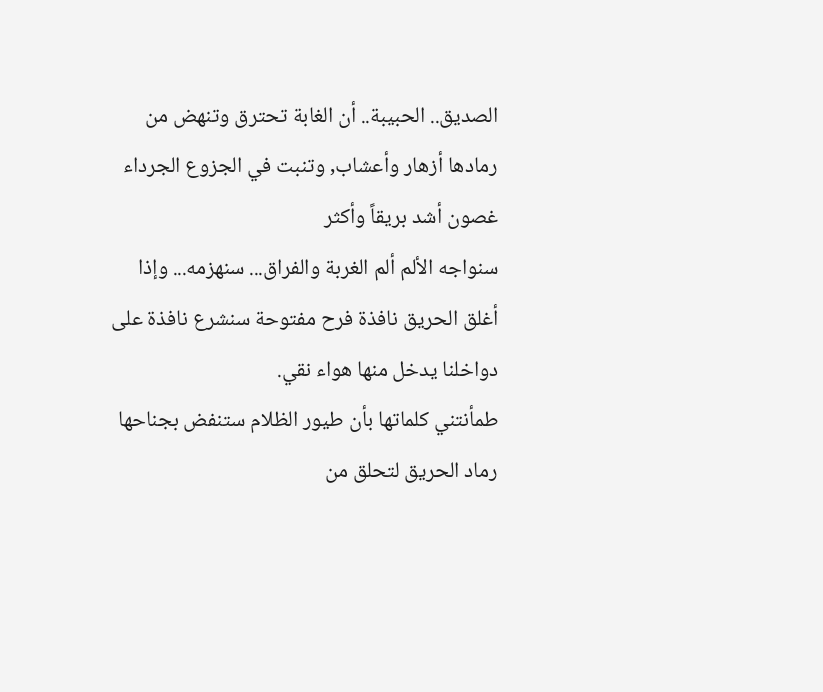الصديق.. الحبيبة.. أن الغابة تحترق وتنهض من رمادها أزهار وأعشاب, وتنبت في الجزوع الجرداء غصون أشد بريقاً وأكثر
سنواجه الألم ألم الغربة والفراق... سنهزمه... وإذا أغلق الحريق نافذة فرح مفتوحة سنشرع نافذة على دواخلنا يدخل منها هواء نقي.
طمأنتني كلماتها بأن طيور الظلام ستنفض بجناحها رماد الحريق لتحلق من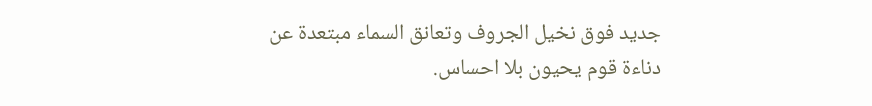جديد فوق نخيل الجروف وتعانق السماء مبتعدة عن دناءة قوم يحيون بلا احساس.